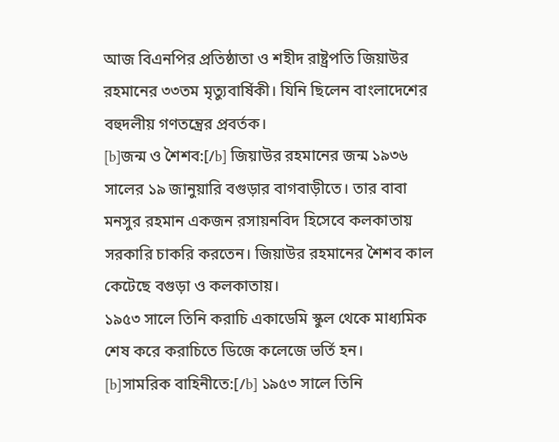আজ বিএনপির প্রতিষ্ঠাতা ও শহীদ রাষ্ট্রপতি জিয়াউর রহমানের ৩৩তম মৃত্যুবার্ষিকী। যিনি ছিলেন বাংলাদেশের বহুদলীয় গণতন্ত্রের প্রবর্তক।
[b]জন্ম ও শৈশব:[/b] জিয়াউর রহমানের জন্ম ১৯৩৬ সালের ১৯ জানুয়ারি বগুড়ার বাগবাড়ীতে। তার বাবা মনসুর রহমান একজন রসায়নবিদ হিসেবে কলকাতায় সরকারি চাকরি করতেন। জিয়াউর রহমানের শৈশব কাল কেটেছে বগুড়া ও কলকাতায়।
১৯৫৩ সালে তিনি করাচি একাডেমি স্কুল থেকে মাধ্যমিক শেষ করে করাচিতে ডিজে কলেজে ভর্তি হন।
[b]সামরিক বাহিনীতে:[/b] ১৯৫৩ সালে তিনি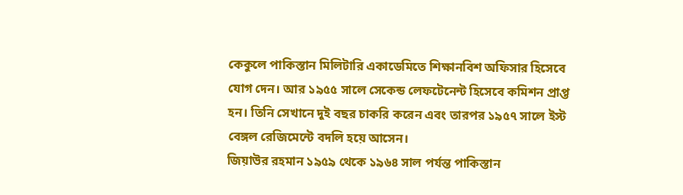কেকুলে পাকিস্তান মিলিটারি একাডেমিতে শিক্ষানবিশ অফিসার হিসেবে যোগ দেন। আর ১৯৫৫ সালে সেকেন্ড লেফটেনেন্ট হিসেবে কমিশন প্রাপ্ত হন। তিনি সেখানে দুই বছর চাকরি করেন এবং তারপর ১৯৫৭ সালে ইস্ট বেঙ্গল রেজিমেন্টে বদলি হয়ে আসেন।
জিয়াউর রহমান ১৯৫৯ থেকে ১৯৬৪ সাল পর্যন্ত পাকিস্তান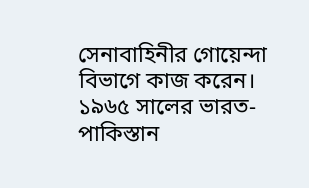সেনাবাহিনীর গোয়েন্দা বিভাগে কাজ করেন। ১৯৬৫ সালের ভারত-পাকিস্তান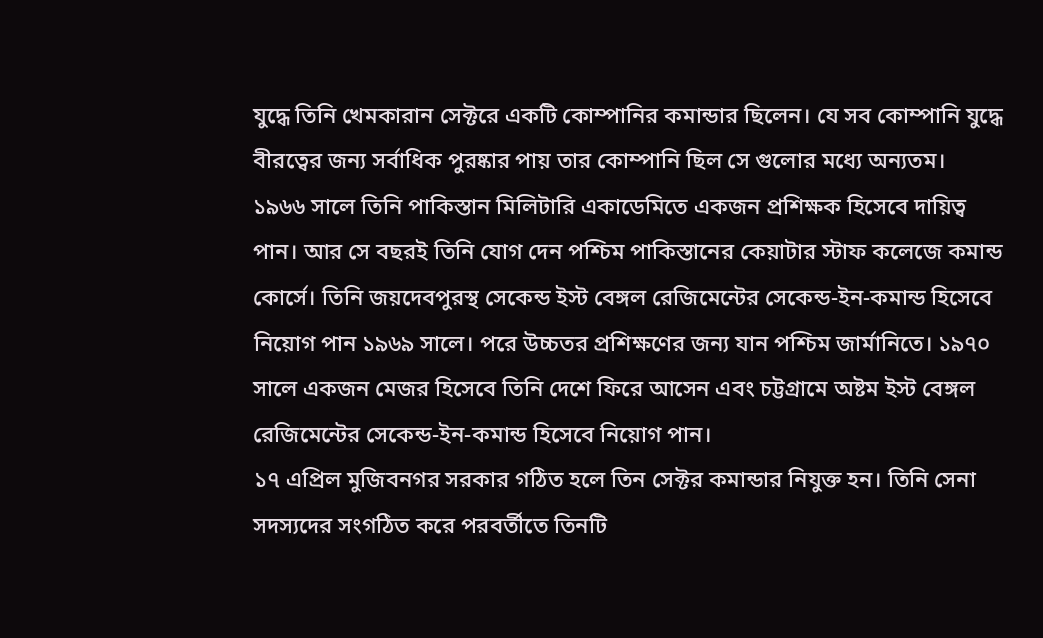যুদ্ধে তিনি খেমকারান সেক্টরে একটি কোম্পানির কমান্ডার ছিলেন। যে সব কোম্পানি যুদ্ধে বীরত্বের জন্য সর্বাধিক পুরষ্কার পায় তার কোম্পানি ছিল সে গুলোর মধ্যে অন্যতম।
১৯৬৬ সালে তিনি পাকিস্তান মিলিটারি একাডেমিতে একজন প্রশিক্ষক হিসেবে দায়িত্ব পান। আর সে বছরই তিনি যোগ দেন পশ্চিম পাকিস্তানের কেয়াটার স্টাফ কলেজে কমান্ড কোর্সে। তিনি জয়দেবপুরস্থ সেকেন্ড ইস্ট বেঙ্গল রেজিমেন্টের সেকেন্ড-ইন-কমান্ড হিসেবে নিয়োগ পান ১৯৬৯ সালে। পরে উচ্চতর প্রশিক্ষণের জন্য যান পশ্চিম জার্মানিতে। ১৯৭০ সালে একজন মেজর হিসেবে তিনি দেশে ফিরে আসেন এবং চট্টগ্রামে অষ্টম ইস্ট বেঙ্গল রেজিমেন্টের সেকেন্ড-ইন-কমান্ড হিসেবে নিয়োগ পান।
১৭ এপ্রিল মুজিবনগর সরকার গঠিত হলে তিন সেক্টর কমান্ডার নিযুক্ত হন। তিনি সেনা সদস্যদের সংগঠিত করে পরবর্তীতে তিনটি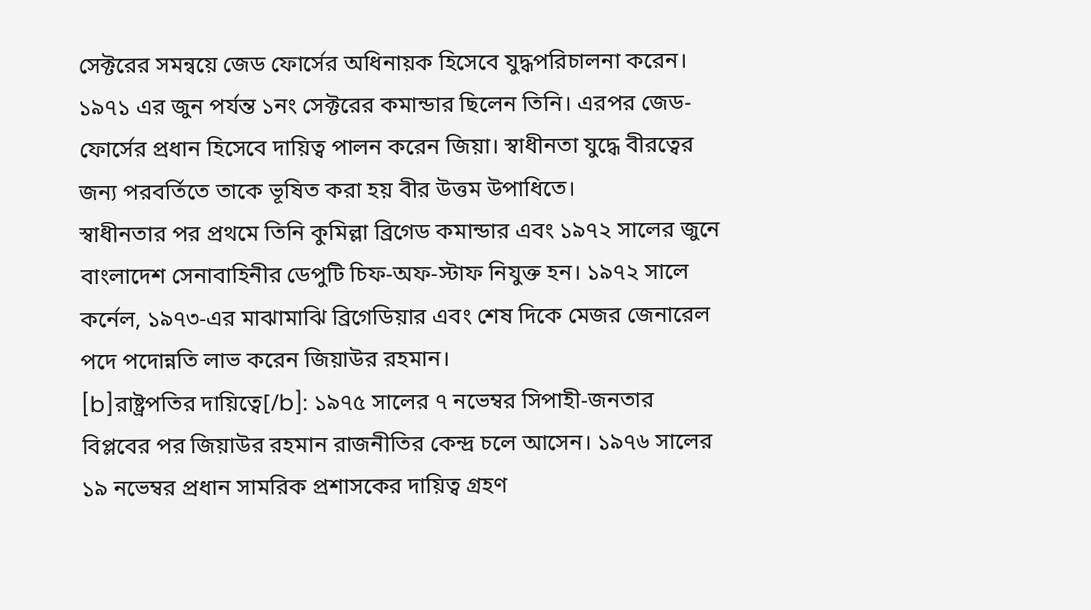সেক্টরের সমন্বয়ে জেড ফোর্সের অধিনায়ক হিসেবে যুদ্ধপরিচালনা করেন। ১৯৭১ এর জুন পর্যন্ত ১নং সেক্টরের কমান্ডার ছিলেন তিনি। এরপর জেড-ফোর্সের প্রধান হিসেবে দায়িত্ব পালন করেন জিয়া। স্বাধীনতা যুদ্ধে বীরত্বের জন্য পরবর্তিতে তাকে ভূষিত করা হয় বীর উত্তম উপাধিতে।
স্বাধীনতার পর প্রথমে তিনি কুমিল্লা ব্রিগেড কমান্ডার এবং ১৯৭২ সালের জুনে বাংলাদেশ সেনাবাহিনীর ডেপুটি চিফ-অফ-স্টাফ নিযুক্ত হন। ১৯৭২ সালে কর্নেল, ১৯৭৩-এর মাঝামাঝি ব্রিগেডিয়ার এবং শেষ দিকে মেজর জেনারেল পদে পদোন্নতি লাভ করেন জিয়াউর রহমান।
[b]রাষ্ট্রপতির দায়িত্বে[/b]: ১৯৭৫ সালের ৭ নভেম্বর সিপাহী-জনতার বিপ্লবের পর জিয়াউর রহমান রাজনীতির কেন্দ্র চলে আসেন। ১৯৭৬ সালের ১৯ নভেম্বর প্রধান সামরিক প্রশাসকের দায়িত্ব গ্রহণ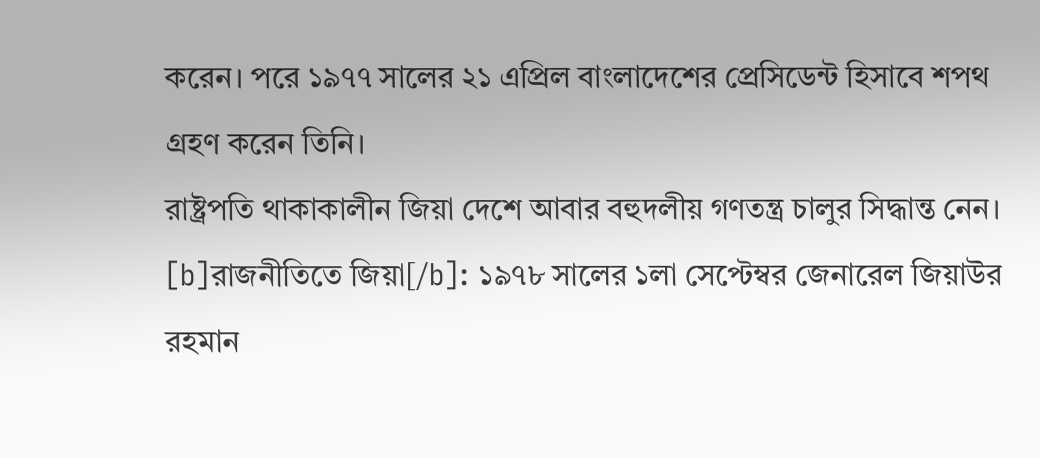করেন। পরে ১৯৭৭ সালের ২১ এপ্রিল বাংলাদেশের প্রেসিডেন্ট হিসাবে শপথ গ্রহণ করেন তিনি।
রাষ্ট্রপতি থাকাকালীন জিয়া দেশে আবার বহুদলীয় গণতন্ত্র চালুর সিদ্ধান্ত নেন।
[b]রাজনীতিতে জিয়া[/b]: ১৯৭৮ সালের ১লা সেপ্টেম্বর জেনারেল জিয়াউর রহমান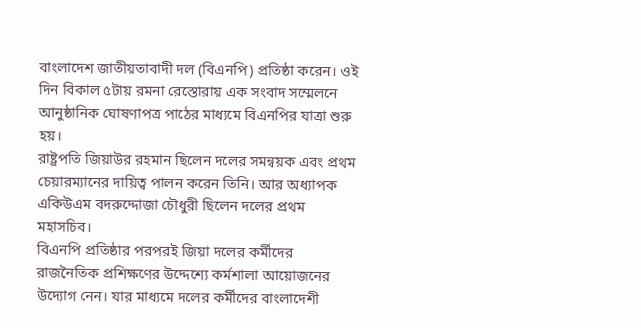বাংলাদেশ জাতীয়তাবাদী দল (বিএনপি) প্রতিষ্ঠা করেন। ওই দিন বিকাল ৫টায় রমনা রেস্তোরায় এক সংবাদ সম্মেলনে আনুষ্ঠানিক ঘোষণাপত্র পাঠের মাধ্যমে বিএনপির যাত্রা শুরু হয়।
রাষ্ট্রপতি জিয়াউর রহমান ছিলেন দলের সমন্বয়ক এবং প্রথম চেয়ারম্যানের দায়িত্ব পালন করেন তিনি। আর অধ্যাপক একিউএম বদরুদ্দোজা চৌধুরী ছিলেন দলের প্রথম মহাসচিব।
বিএনপি প্রতিষ্ঠার পরপরই জিয়া দলের কর্মীদের রাজনৈতিক প্রশিক্ষণের উদ্দেশ্যে কর্মশালা আয়োজনের উদ্যোগ নেন। যার মাধ্যমে দলের কর্মীদের বাংলাদেশী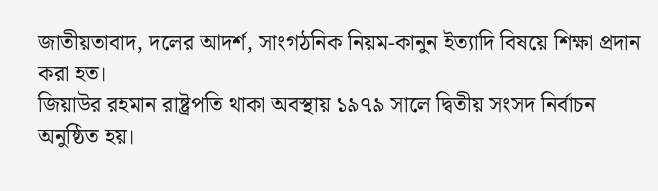জাতীয়তাবাদ, দলের আদর্শ, সাংগঠনিক নিয়ম-কানুন ইত্যাদি বিষয়ে শিক্ষা প্রদান করা হত।
জিয়াউর রহমান রাষ্ট্রপতি থাকা অবস্থায় ১৯৭৯ সালে দ্বিতীয় সংসদ নির্বাচন অনুষ্ঠিত হয়।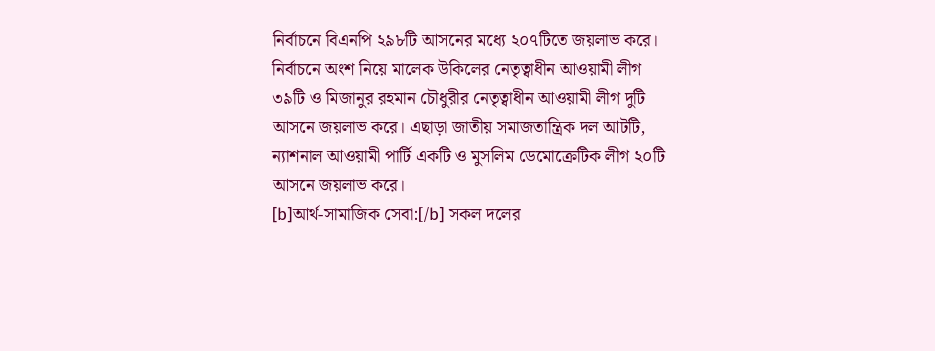নির্বাচনে বিএনপি ২৯৮টি আসনের মধ্যে ২০৭টিতে জয়লাভ করে। নির্বাচনে অংশ নিয়ে মালেক উকিলের নেতৃত্বাধীন আওয়ামী লীগ ৩৯টি ও মিজানুর রহমান চৌধুরীর নেতৃত্বাধীন আওয়ামী লীগ দুটি আসনে জয়লাভ করে। এছাড়া জাতীয় সমাজতান্ত্রিক দল আটটি, ন্যাশনাল আওয়ামী পার্টি একটি ও মুসলিম ডেমোক্রেটিক লীগ ২০টি আসনে জয়লাভ করে।
[b]আর্থ-সামাজিক সেবা:[/b] সকল দলের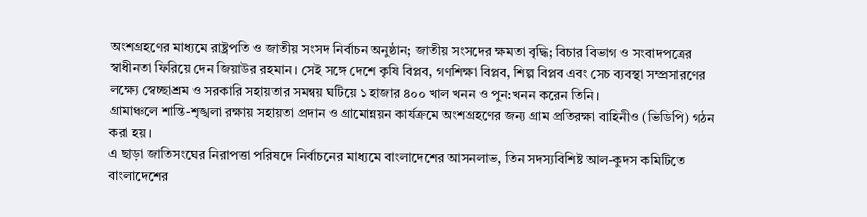অংশগ্রহণের মাধ্যমে রাষ্ট্রপতি ও জাতীয় সংসদ নির্বাচন অনুষ্ঠান; জাতীয় সংসদের ক্ষমতা বৃদ্ধি; বিচার বিভাগ ও সংবাদপত্রের স্বাধীনতা ফিরিয়ে দেন জিয়াউর রহমান। সেই সঙ্গে দেশে কৃষি বিপ্লব, গণশিক্ষা বিপ্লব, শিল্প বিপ্লব এবং সেচ ব্যবস্থা সম্প্রসারণের লক্ষ্যে স্বেচ্ছাশ্রম ও সরকারি সহায়তার সমন্বয় ঘটিয়ে ১ হাজার ৪০০ খাল খনন ও পুন:খনন করেন তিনি।
গ্রামাঞ্চলে শান্তি-শৃঙ্খলা রক্ষায় সহায়তা প্রদান ও গ্রামোন্নয়ন কার্যক্রমে অংশগ্রহণের জন্য গ্রাম প্রতিরক্ষা বাহিনীও (ভিডিপি) গঠন করা হয়।
এ ছাড়া জাতিসংঘের নিরাপত্তা পরিষদে নির্বাচনের মাধ্যমে বাংলাদেশের আসনলাভ, তিন সদস্যবিশিষ্ট আল-কুদস কমিটিতে বাংলাদেশের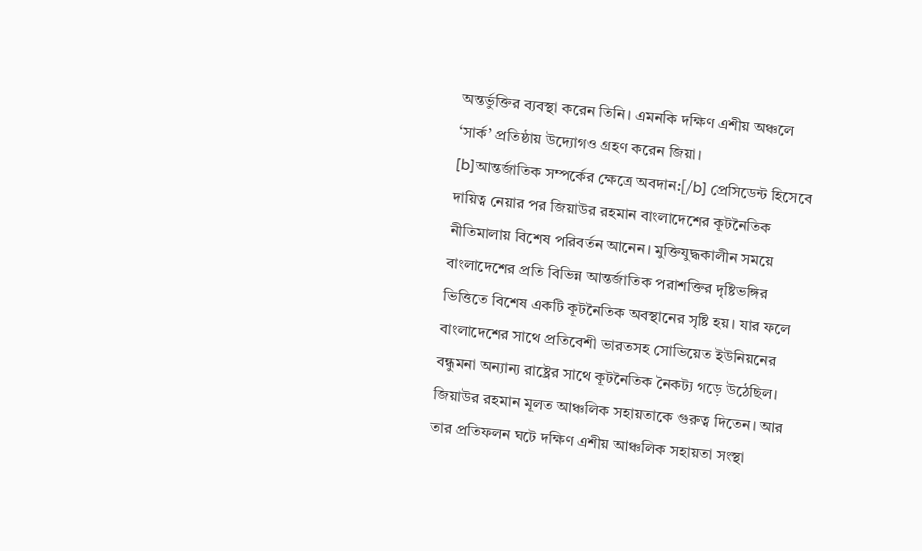অন্তর্ভুক্তির ব্যবস্থা করেন তিনি। এমনকি দক্ষিণ এশীয় অঞ্চলে ‘সার্ক’ প্রতিষ্ঠায় উদ্যোগও গ্রহণ করেন জিয়া।
[b]আন্তর্জাতিক সম্পর্কের ক্ষেত্রে অবদান:[/b] প্রেসিডেন্ট হিসেবে দায়িত্ব নেয়ার পর জিয়াউর রহমান বাংলাদেশের কূটনৈতিক নীতিমালায় বিশেষ পরিবর্তন আনেন। মুক্তিযুদ্ধকালীন সময়ে বাংলাদেশের প্রতি বিভিন্ন আন্তর্জাতিক পরাশক্তির দৃষ্টিভঙ্গির ভিত্তিতে বিশেষ একটি কূটনৈতিক অবস্থানের সৃষ্টি হয়। যার ফলে বাংলাদেশের সাথে প্রতিবেশী ভারতসহ সোভিয়েত ইউনিয়নের বন্ধুমনা অন্যান্য রাষ্ট্রের সাথে কূটনৈতিক নৈকট্য গড়ে উঠেছিল।
জিয়াউর রহমান মূলত আঞ্চলিক সহায়তাকে গুরুত্ব দিতেন। আর তার প্রতিফলন ঘটে দক্ষিণ এশীয় আঞ্চলিক সহায়তা সংস্থা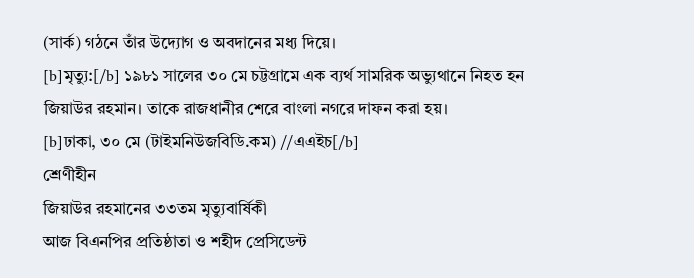(সার্ক) গঠনে তাঁর উদ্যোগ ও অবদানের মধ্য দিয়ে।
[b]মৃত্যু:[/b] ১৯৮১ সালের ৩০ মে চট্টগ্রামে এক ব্যর্থ সামরিক অভ্যুথানে নিহত হন জিয়াউর রহমান। তাকে রাজধানীর শেরে বাংলা নগরে দাফন করা হয়।
[b]ঢাকা, ৩০ মে (টাইমনিউজবিডি.কম) //এএইচ[/b]
শ্রেণীহীন
জিয়াউর রহমানের ৩৩তম মৃত্যুবার্ষিকী
আজ বিএনপির প্রতিষ্ঠাতা ও শহীদ প্রেসিডেন্ট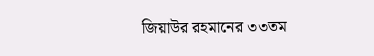জিয়াউর রহমানের ৩৩তম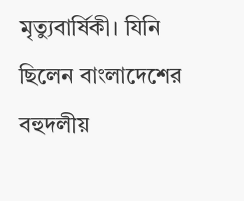মৃত্যুবার্ষিকী। যিনি ছিলেন বাংলাদেশের বহুদলীয়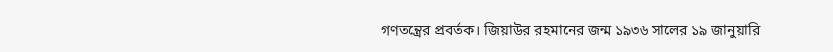গণতন্ত্রের প্রবর্তক। জিয়াউর রহমানের জন্ম ১৯৩৬ সালের ১৯ জানুয়ারি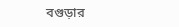বগুড়ার